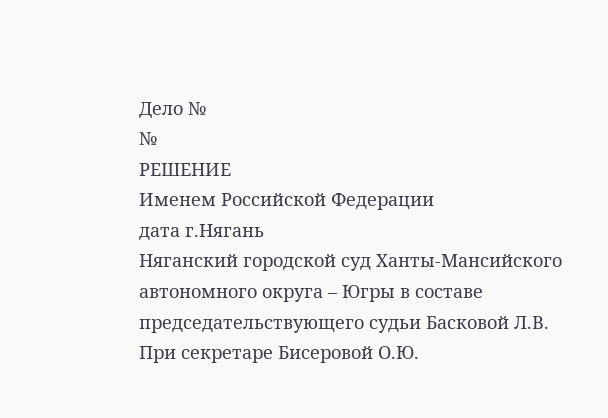Дело №
№
РЕШЕНИЕ
Именем Российской Федерации
дата г.Нягань
Няганский городской суд Ханты-Мансийского автономного округа – Югры в составе председательствующего судьи Басковой Л.В.
При секретаре Бисеровой О.Ю.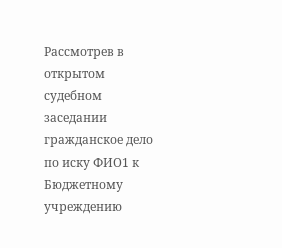Рассмотрев в открытом судебном заседании гражданское дело по иску ФИО1 к Бюджетному учреждению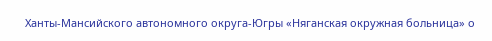Ханты-Мансийского автономного округа-Югры «Няганская окружная больница» о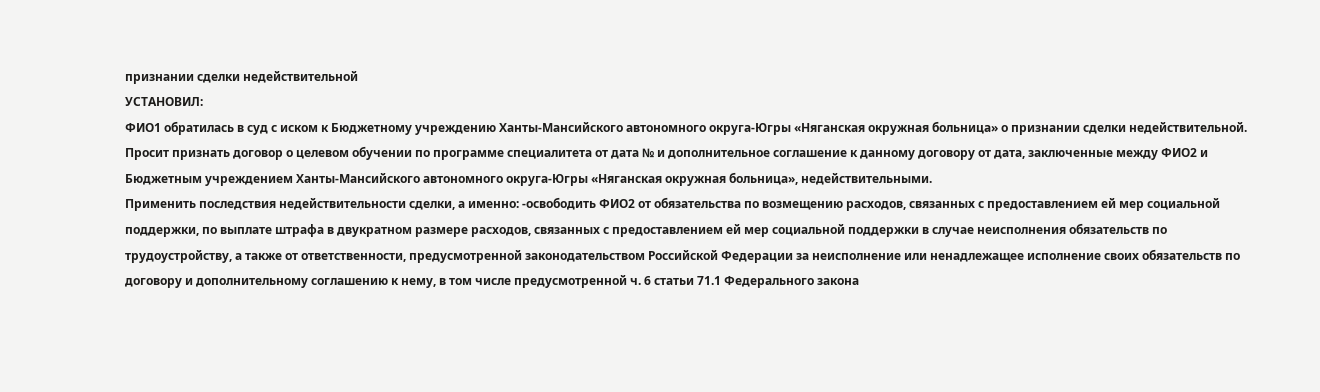признании сделки недействительной
УСТАНОВИЛ:
ФИО1 обратилась в суд с иском к Бюджетному учреждению Ханты-Мансийского автономного округа-Югры «Няганская окружная больница» о признании сделки недействительной.
Просит признать договор о целевом обучении по программе специалитета от дата № и дополнительное соглашение к данному договору от дата, заключенные между ФИО2 и Бюджетным учреждением Ханты-Мансийского автономного округа-Югры «Няганская окружная больница», недействительными.
Применить последствия недействительности сделки, а именно: -освободить ФИО2 от обязательства по возмещению расходов, связанных с предоставлением ей мер социальной поддержки, по выплате штрафа в двукратном размере расходов, связанных с предоставлением ей мер социальной поддержки в случае неисполнения обязательств по трудоустройству, а также от ответственности, предусмотренной законодательством Российской Федерации за неисполнение или ненадлежащее исполнение своих обязательств по договору и дополнительному соглашению к нему, в том числе предусмотренной ч. 6 статьи 71.1 Федерального закона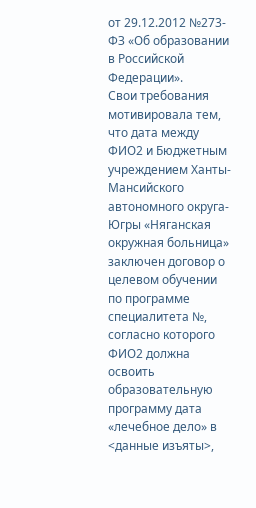от 29.12.2012 №273-ФЗ «Об образовании в Российской Федерации».
Свои требования мотивировала тем, что дата между ФИО2 и Бюджетным учреждением Ханты-Мансийского автономного округа-Югры «Няганская окружная больница» заключен договор о целевом обучении по программе специалитета №, согласно которого ФИО2 должна освоить образовательную программу дата «лечебное дело» в <данные изъяты>,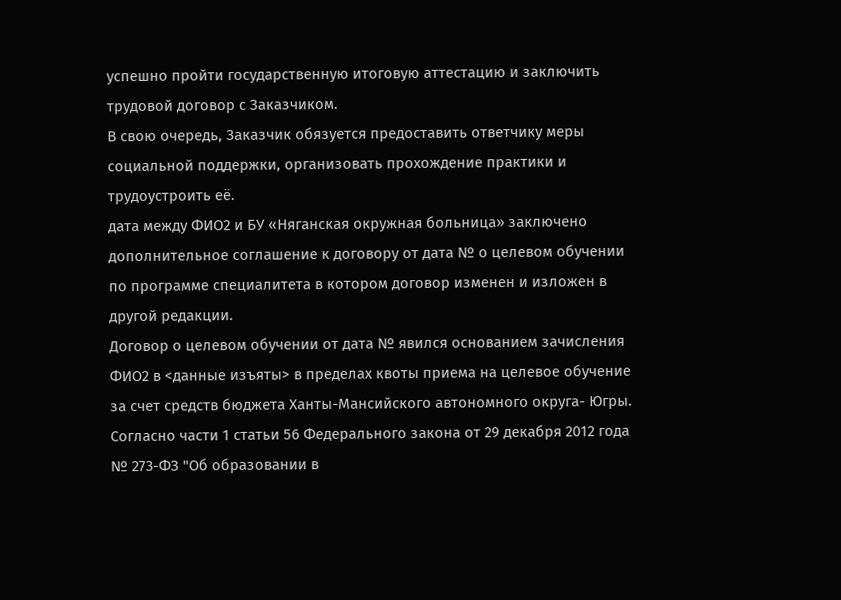успешно пройти государственную итоговую аттестацию и заключить трудовой договор с Заказчиком.
В свою очередь, Заказчик обязуется предоставить ответчику меры социальной поддержки, организовать прохождение практики и трудоустроить её.
дата между ФИО2 и БУ «Няганская окружная больница» заключено дополнительное соглашение к договору от дата № о целевом обучении по программе специалитета в котором договор изменен и изложен в другой редакции.
Договор о целевом обучении от дата № явился основанием зачисления ФИО2 в <данные изъяты> в пределах квоты приема на целевое обучение за счет средств бюджета Ханты-Мансийского автономного округа- Югры.
Согласно части 1 статьи 56 Федерального закона от 29 декабря 2012 года № 273-ФЗ "Об образовании в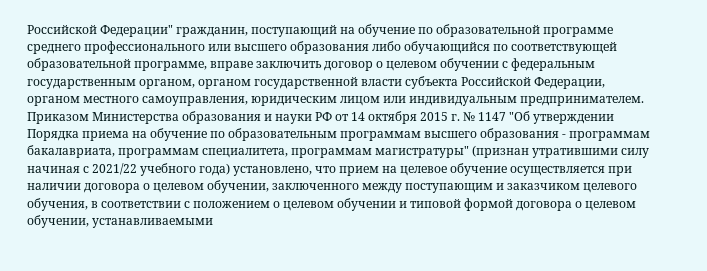Российской Федерации" гражданин, поступающий на обучение по образовательной программе среднего профессионального или высшего образования либо обучающийся по соответствующей образовательной программе, вправе заключить договор о целевом обучении с федеральным государственным органом, органом государственной власти субъекта Российской Федерации, органом местного самоуправления, юридическим лицом или индивидуальным предпринимателем.
Приказом Министерства образования и науки РФ от 14 октября 2015 г. № 1147 "Об утверждении Порядка приема на обучение по образовательным программам высшего образования - программам бакалавриата, программам специалитета, программам магистратуры" (признан утратившими силу начиная с 2021/22 учебного года) установлено, что прием на целевое обучение осуществляется при наличии договора о целевом обучении, заключенного между поступающим и заказчиком целевого обучения, в соответствии с положением о целевом обучении и типовой формой договора о целевом обучении, устанавливаемыми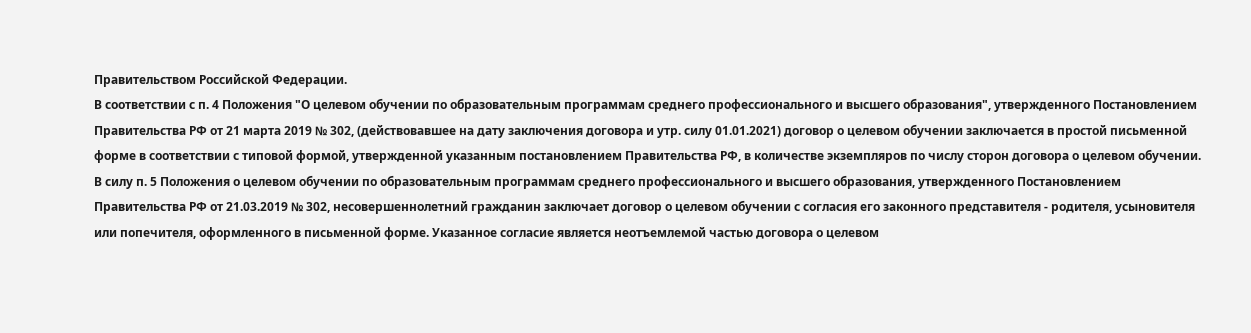Правительством Российской Федерации.
В соответствии с п. 4 Положения "О целевом обучении по образовательным программам среднего профессионального и высшего образования", утвержденного Постановлением Правительства РФ от 21 марта 2019 № 302, (действовавшее на дату заключения договора и утр. силу 01.01.2021) договор о целевом обучении заключается в простой письменной форме в соответствии с типовой формой, утвержденной указанным постановлением Правительства РФ, в количестве экземпляров по числу сторон договора о целевом обучении.
В силу п. 5 Положения о целевом обучении по образовательным программам среднего профессионального и высшего образования, утвержденного Постановлением Правительства РФ от 21.03.2019 № 302, несовершеннолетний гражданин заключает договор о целевом обучении с согласия его законного представителя - родителя, усыновителя или попечителя, оформленного в письменной форме. Указанное согласие является неотъемлемой частью договора о целевом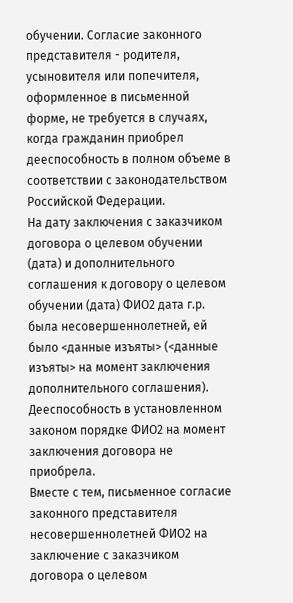обучении. Согласие законного представителя - родителя, усыновителя или попечителя, оформленное в письменной форме, не требуется в случаях, когда гражданин приобрел дееспособность в полном объеме в соответствии с законодательством Российской Федерации.
На дату заключения с заказчиком договора о целевом обучении (дата) и дополнительного соглашения к договору о целевом обучении (дата) ФИО2 дата г.р. была несовершеннолетней, ей было <данные изъяты> (<данные изъяты> на момент заключения дополнительного соглашения). Дееспособность в установленном законом порядке ФИО2 на момент заключения договора не приобрела.
Вместе с тем, письменное согласие законного представителя несовершеннолетней ФИО2 на заключение с заказчиком договора о целевом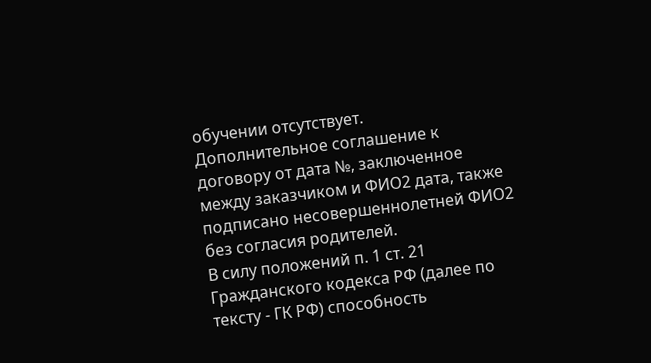обучении отсутствует.
Дополнительное соглашение к договору от дата №, заключенное между заказчиком и ФИО2 дата, также подписано несовершеннолетней ФИО2 без согласия родителей.
В силу положений п. 1 ст. 21 Гражданского кодекса РФ (далее по тексту - ГК РФ) способность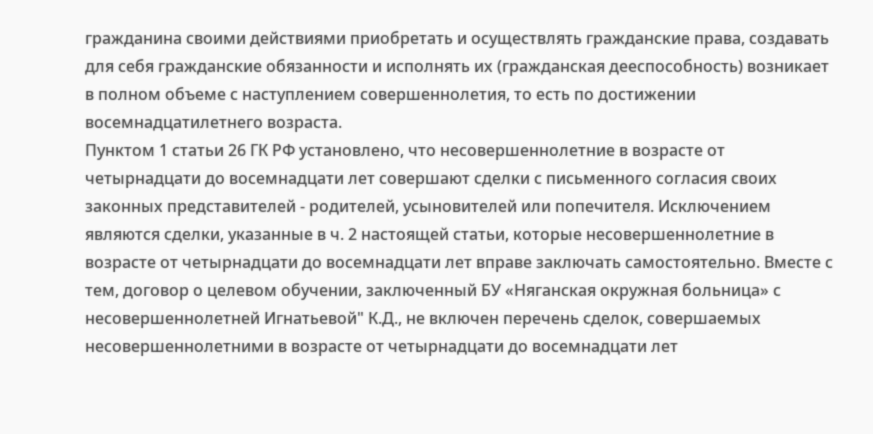гражданина своими действиями приобретать и осуществлять гражданские права, создавать для себя гражданские обязанности и исполнять их (гражданская дееспособность) возникает в полном объеме с наступлением совершеннолетия, то есть по достижении восемнадцатилетнего возраста.
Пунктом 1 статьи 26 ГК РФ установлено, что несовершеннолетние в возрасте от четырнадцати до восемнадцати лет совершают сделки с письменного согласия своих законных представителей - родителей, усыновителей или попечителя. Исключением являются сделки, указанные в ч. 2 настоящей статьи, которые несовершеннолетние в возрасте от четырнадцати до восемнадцати лет вправе заключать самостоятельно. Вместе с тем, договор о целевом обучении, заключенный БУ «Няганская окружная больница» с несовершеннолетней Игнатьевой" К.Д., не включен перечень сделок, совершаемых несовершеннолетними в возрасте от четырнадцати до восемнадцати лет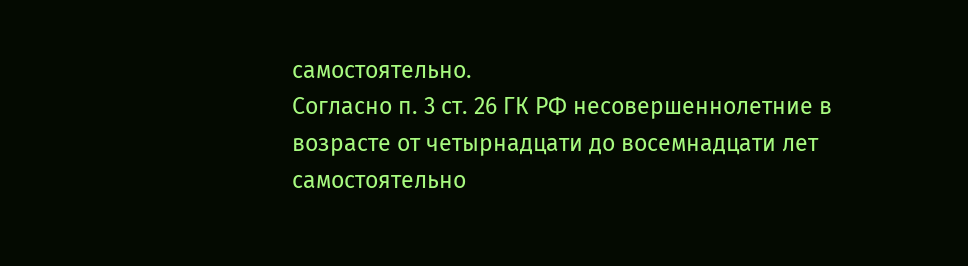самостоятельно.
Согласно п. 3 ст. 26 ГК РФ несовершеннолетние в возрасте от четырнадцати до восемнадцати лет самостоятельно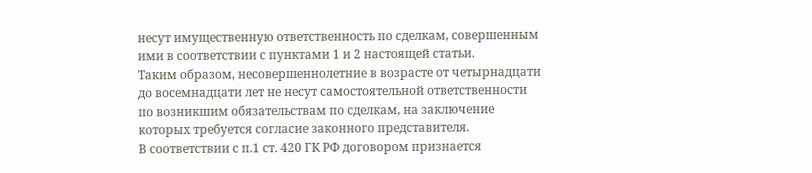несут имущественную ответственность по сделкам, совершенным ими в соответствии с пунктами 1 и 2 настоящей статьи.
Таким образом, несовершеннолетние в возрасте от четырнадцати до восемнадцати лет не несут самостоятельной ответственности по возникшим обязательствам по сделкам, на заключение которых требуется согласие законного представителя.
В соответствии с п.1 ст. 420 ГК РФ договором признается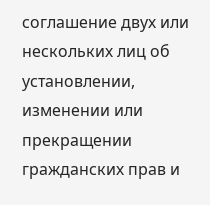соглашение двух или нескольких лиц об установлении, изменении или прекращении гражданских прав и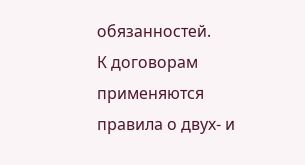обязанностей.
К договорам применяются правила о двух- и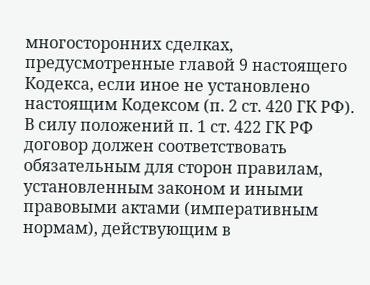многосторонних сделках, предусмотренные главой 9 настоящего Кодекса, если иное не установлено настоящим Кодексом (п. 2 ст. 420 ГК РФ).
В силу положений п. 1 ст. 422 ГК РФ договор должен соответствовать обязательным для сторон правилам, установленным законом и иными правовыми актами (императивным нормам), действующим в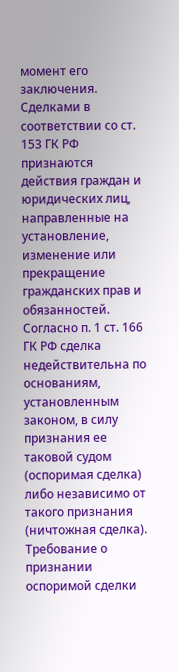момент его заключения.
Сделками в соответствии со ст. 153 ГК РФ признаются действия граждан и юридических лиц, направленные на установление, изменение или прекращение гражданских прав и обязанностей.
Согласно п. 1 ст. 166 ГК РФ сделка недействительна по основаниям, установленным законом, в силу признания ее таковой судом (оспоримая сделка) либо независимо от такого признания (ничтожная сделка).
Требование о признании оспоримой сделки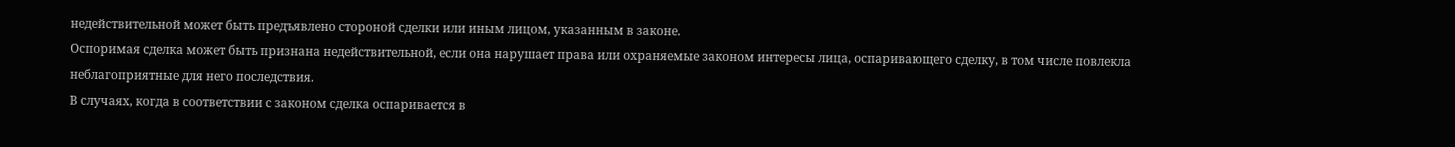недействительной может быть предъявлено стороной сделки или иным лицом, указанным в законе.
Оспоримая сделка может быть признана недействительной, если она нарушает права или охраняемые законом интересы лица, оспаривающего сделку, в том числе повлекла неблагоприятные для него последствия.
В случаях, когда в соответствии с законом сделка оспаривается в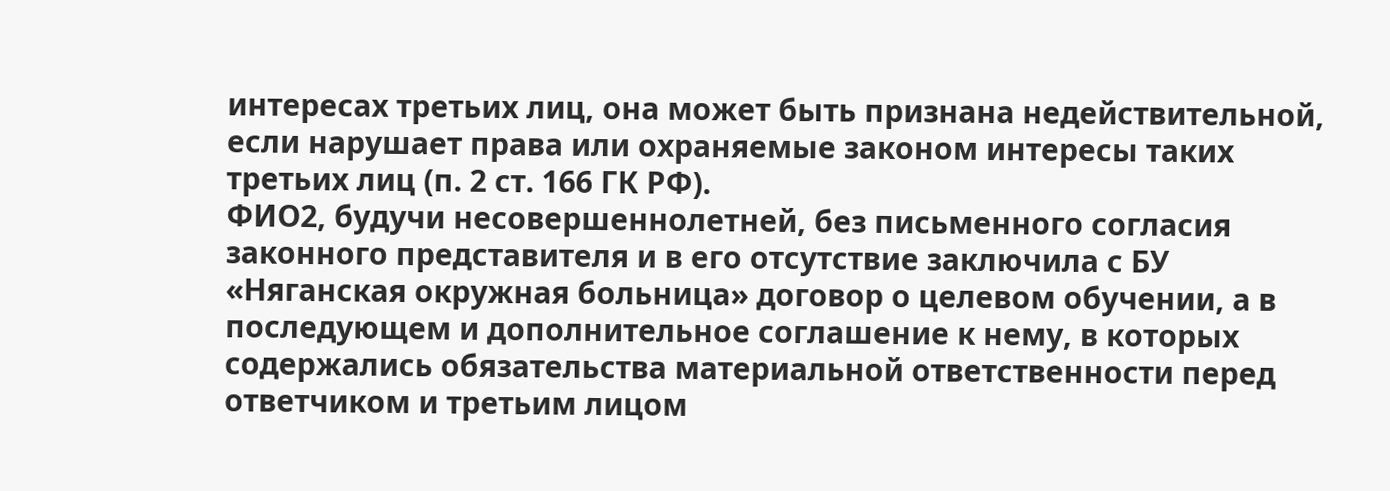интересах третьих лиц, она может быть признана недействительной, если нарушает права или охраняемые законом интересы таких третьих лиц (п. 2 ст. 166 ГК РФ).
ФИО2, будучи несовершеннолетней, без письменного согласия законного представителя и в его отсутствие заключила с БУ «Няганская окружная больница» договор о целевом обучении, а в последующем и дополнительное соглашение к нему, в которых содержались обязательства материальной ответственности перед ответчиком и третьим лицом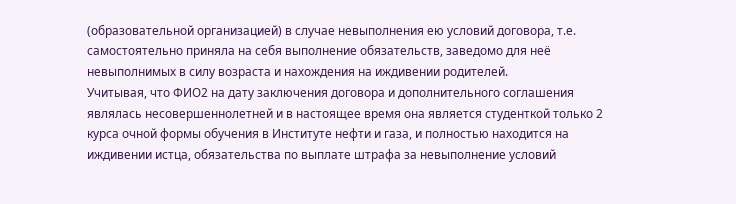(образовательной организацией) в случае невыполнения ею условий договора, т.е. самостоятельно приняла на себя выполнение обязательств, заведомо для неё невыполнимых в силу возраста и нахождения на иждивении родителей.
Учитывая, что ФИО2 на дату заключения договора и дополнительного соглашения являлась несовершеннолетней и в настоящее время она является студенткой только 2 курса очной формы обучения в Институте нефти и газа, и полностью находится на иждивении истца, обязательства по выплате штрафа за невыполнение условий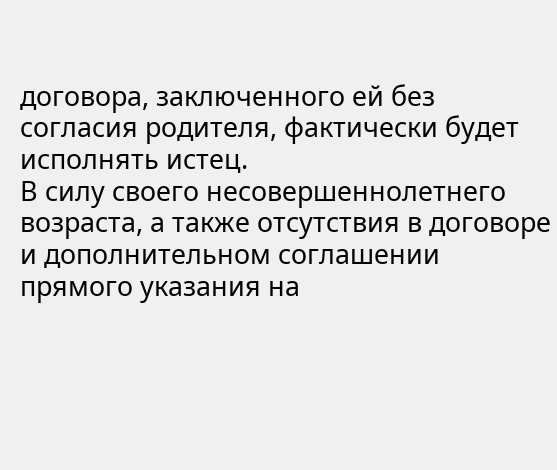договора, заключенного ей без согласия родителя, фактически будет исполнять истец.
В силу своего несовершеннолетнего возраста, а также отсутствия в договоре и дополнительном соглашении прямого указания на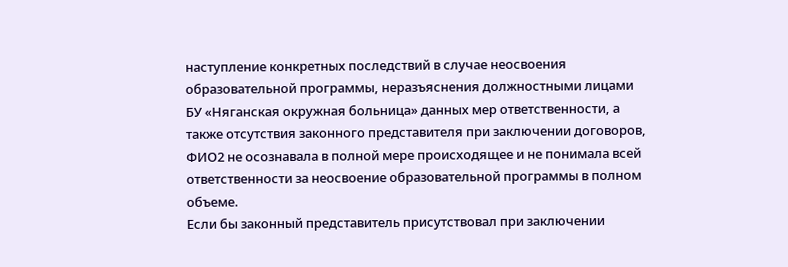наступление конкретных последствий в случае неосвоения образовательной программы, неразъяснения должностными лицами БУ «Няганская окружная больница» данных мер ответственности, а также отсутствия законного представителя при заключении договоров, ФИО2 не осознавала в полной мере происходящее и не понимала всей ответственности за неосвоение образовательной программы в полном объеме.
Если бы законный представитель присутствовал при заключении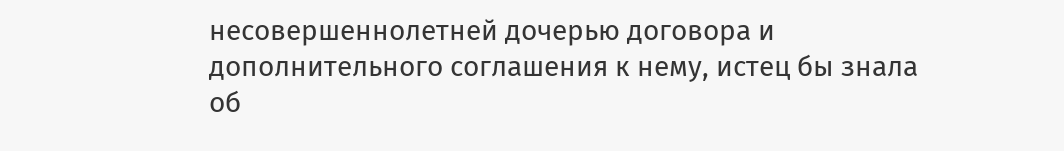несовершеннолетней дочерью договора и дополнительного соглашения к нему, истец бы знала об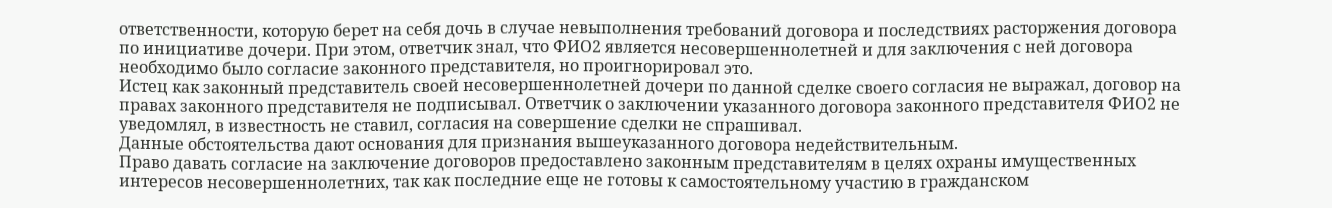ответственности, которую берет на себя дочь в случае невыполнения требований договора и последствиях расторжения договора по инициативе дочери. При этом, ответчик знал, что ФИО2 является несовершеннолетней и для заключения с ней договора необходимо было согласие законного представителя, но проигнорировал это.
Истец как законный представитель своей несовершеннолетней дочери по данной сделке своего согласия не выражал, договор на правах законного представителя не подписывал. Ответчик о заключении указанного договора законного представителя ФИО2 не уведомлял, в известность не ставил, согласия на совершение сделки не спрашивал.
Данные обстоятельства дают основания для признания вышеуказанного договора недействительным.
Право давать согласие на заключение договоров предоставлено законным представителям в целях охраны имущественных интересов несовершеннолетних, так как последние еще не готовы к самостоятельному участию в гражданском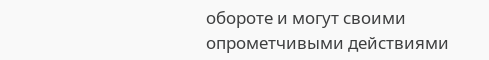обороте и могут своими опрометчивыми действиями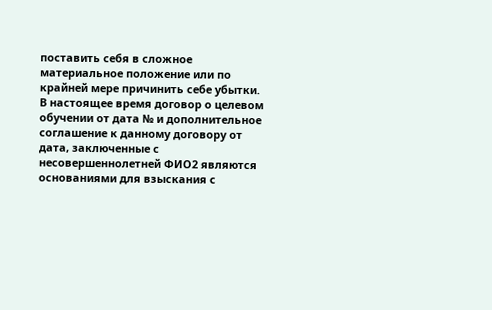поставить себя в сложное материальное положение или по крайней мере причинить себе убытки.
В настоящее время договор о целевом обучении от дата № и дополнительное соглашение к данному договору от дата, заключенные с несовершеннолетней ФИО2 являются основаниями для взыскания с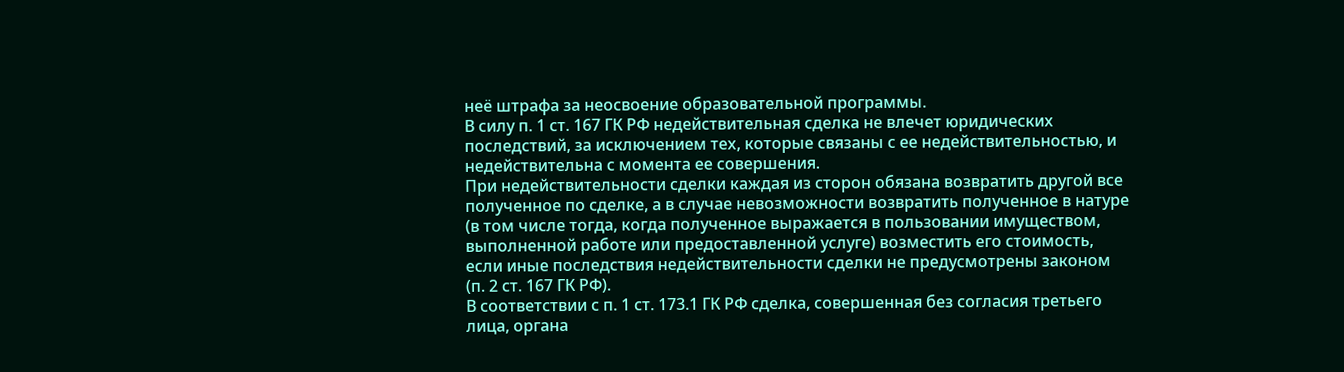неё штрафа за неосвоение образовательной программы.
В силу п. 1 ст. 167 ГК РФ недействительная сделка не влечет юридических последствий, за исключением тех, которые связаны с ее недействительностью, и недействительна с момента ее совершения.
При недействительности сделки каждая из сторон обязана возвратить другой все полученное по сделке, а в случае невозможности возвратить полученное в натуре (в том числе тогда, когда полученное выражается в пользовании имуществом, выполненной работе или предоставленной услуге) возместить его стоимость, если иные последствия недействительности сделки не предусмотрены законом (п. 2 ст. 167 ГК РФ).
В соответствии с п. 1 ст. 173.1 ГК РФ сделка, совершенная без согласия третьего лица, органа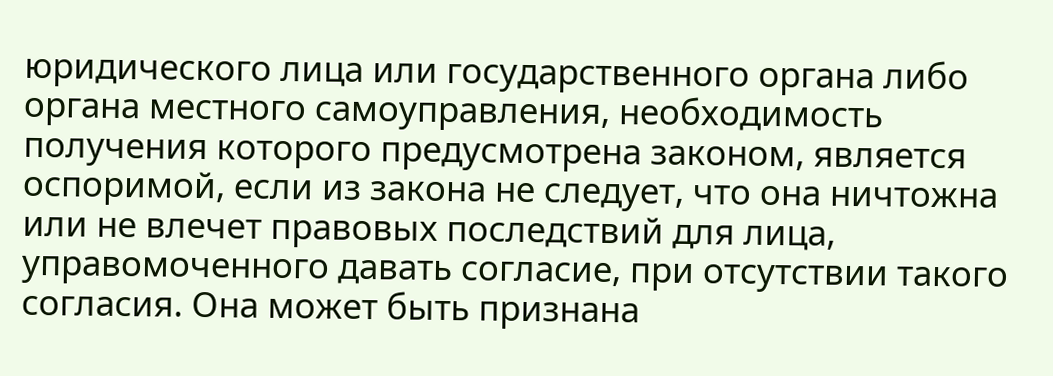юридического лица или государственного органа либо органа местного самоуправления, необходимость получения которого предусмотрена законом, является оспоримой, если из закона не следует, что она ничтожна или не влечет правовых последствий для лица, управомоченного давать согласие, при отсутствии такого согласия. Она может быть признана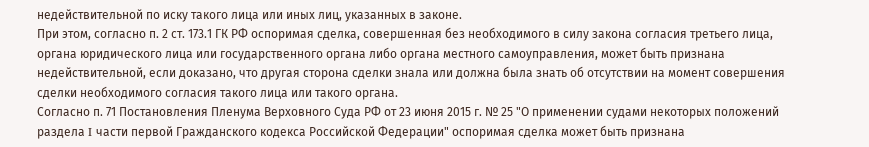недействительной по иску такого лица или иных лиц, указанных в законе.
При этом, согласно п. 2 ст. 173.1 ГК РФ оспоримая сделка, совершенная без необходимого в силу закона согласия третьего лица, органа юридического лица или государственного органа либо органа местного самоуправления, может быть признана недействительной, если доказано, что другая сторона сделки знала или должна была знать об отсутствии на момент совершения сделки необходимого согласия такого лица или такого органа.
Согласно п. 71 Постановления Пленума Верховного Суда РФ от 23 июня 2015 г. № 25 "О применении судами некоторых положений раздела I части первой Гражданского кодекса Российской Федерации" оспоримая сделка может быть признана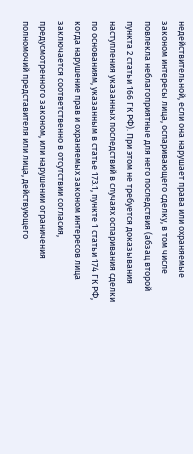недействительной, если она нарушает права или охраняемые законом интересы лица, оспаривающего сделку, в том числе повлекла неблагоприятные для него последствия (абзац второй пункта 2 статьи 166 ГК РФ). При этом не требуется доказывания наступления указанных последствий в случаях оспаривания сделки по основаниям, указанным в статье 173.1, пункте 1 статьи 174 ГК РФ, когда нарушение прав и охраняемых законом интересов лица заключается соответственно в отсутствии согласия, предусмотренного законом, или нарушении ограничения полномочий представителя или лица, действующего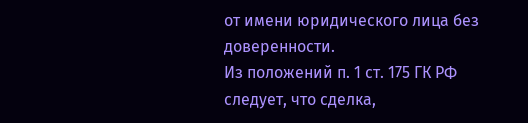от имени юридического лица без доверенности.
Из положений п. 1 ст. 175 ГК РФ следует, что сделка,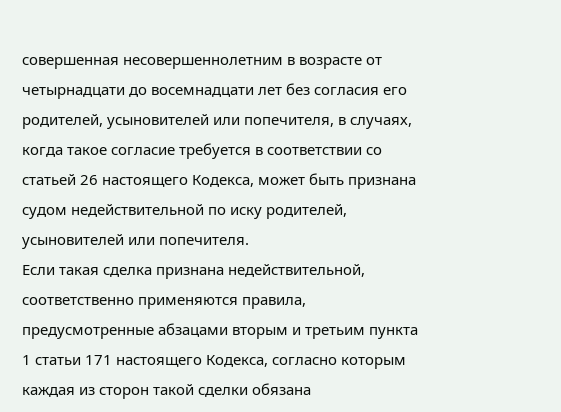совершенная несовершеннолетним в возрасте от четырнадцати до восемнадцати лет без согласия его родителей, усыновителей или попечителя, в случаях, когда такое согласие требуется в соответствии со статьей 26 настоящего Кодекса, может быть признана судом недействительной по иску родителей, усыновителей или попечителя.
Если такая сделка признана недействительной, соответственно применяются правила, предусмотренные абзацами вторым и третьим пункта 1 статьи 171 настоящего Кодекса, согласно которым каждая из сторон такой сделки обязана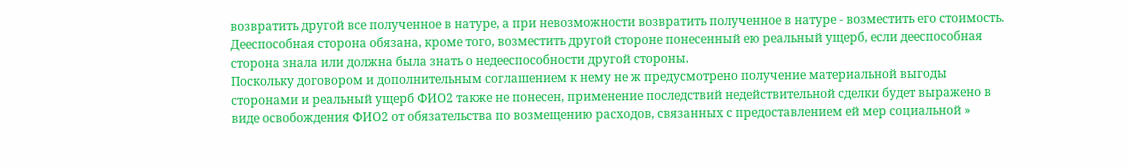возвратить другой все полученное в натуре, а при невозможности возвратить полученное в натуре - возместить его стоимость.
Дееспособная сторона обязана, кроме того, возместить другой стороне понесенный ею реальный ущерб, если дееспособная сторона знала или должна была знать о недееспособности другой стороны.
Поскольку договором и дополнительным соглашением к нему не ж предусмотрено получение материальной выгоды сторонами и реальный ущерб ФИО2 также не понесен, применение последствий недействительной сделки будет выражено в виде освобождения ФИО2 от обязательства по возмещению расходов, связанных с предоставлением ей мер социальной »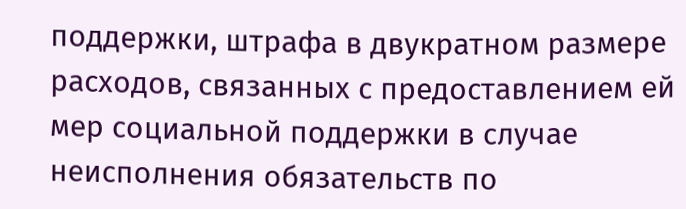поддержки, штрафа в двукратном размере расходов, связанных с предоставлением ей мер социальной поддержки в случае неисполнения обязательств по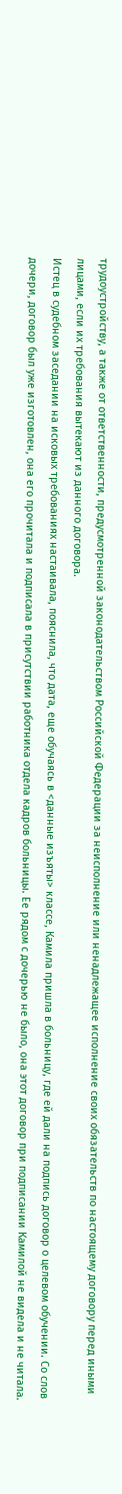трудоустройству, а также от ответственности, предусмотренной законодательством Российской Федерации за неисполнение или ненадлежащее исполнение своих обязательств по настоящему договору перед иными лицами, если их требования вытекают из данного договора.
Истец в судебном заседании на исковых требованиях настаивала, пояснила, что дата, еще обучаясь в <данные изъяты> классе, Камила пришла в больницу, где ей дали на подпись договор о целевом обучении. Со слов дочери, договор был уже изготовлен, она его прочитала и подписала в присутствии работника отдела кадров больницы. Ее рядом с дочерью не было, она этот договор при подписании Камилой не видела и не читала.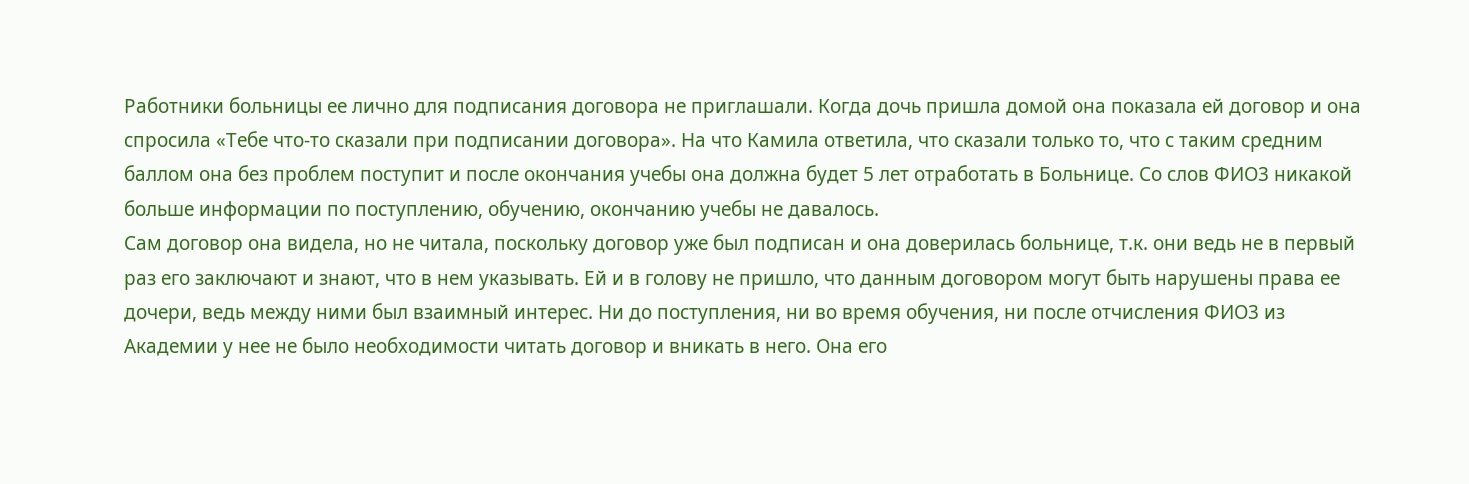Работники больницы ее лично для подписания договора не приглашали. Когда дочь пришла домой она показала ей договор и она спросила «Тебе что-то сказали при подписании договора». На что Камила ответила, что сказали только то, что с таким средним баллом она без проблем поступит и после окончания учебы она должна будет 5 лет отработать в Больнице. Со слов ФИО3 никакой больше информации по поступлению, обучению, окончанию учебы не давалось.
Сам договор она видела, но не читала, поскольку договор уже был подписан и она доверилась больнице, т.к. они ведь не в первый раз его заключают и знают, что в нем указывать. Ей и в голову не пришло, что данным договором могут быть нарушены права ее дочери, ведь между ними был взаимный интерес. Ни до поступления, ни во время обучения, ни после отчисления ФИО3 из Академии у нее не было необходимости читать договор и вникать в него. Она его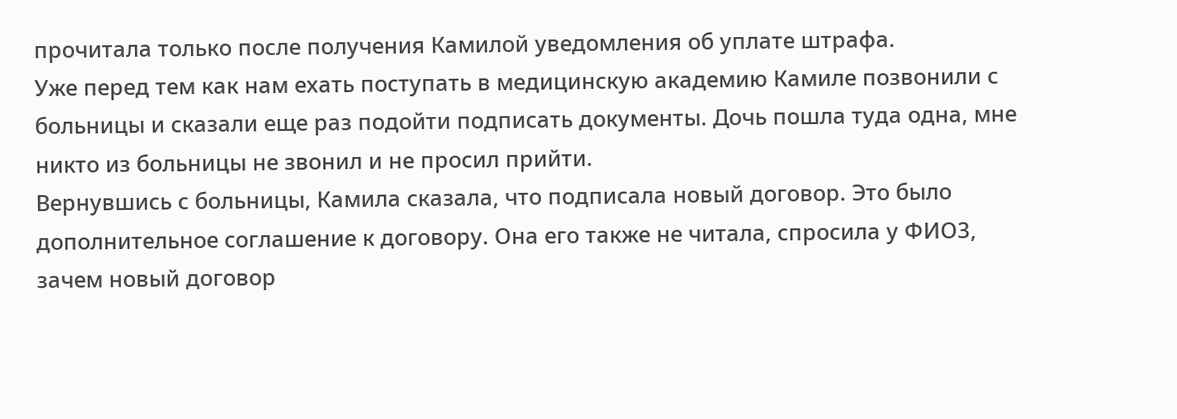прочитала только после получения Камилой уведомления об уплате штрафа.
Уже перед тем как нам ехать поступать в медицинскую академию Камиле позвонили с больницы и сказали еще раз подойти подписать документы. Дочь пошла туда одна, мне никто из больницы не звонил и не просил прийти.
Вернувшись с больницы, Камила сказала, что подписала новый договор. Это было дополнительное соглашение к договору. Она его также не читала, спросила у ФИО3, зачем новый договор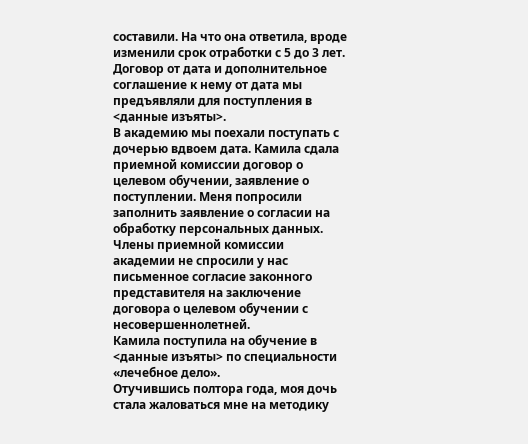составили. На что она ответила, вроде изменили срок отработки с 5 до 3 лет.
Договор от дата и дополнительное соглашение к нему от дата мы предъявляли для поступления в <данные изъяты>.
В академию мы поехали поступать с дочерью вдвоем дата. Камила сдала приемной комиссии договор о целевом обучении, заявление о поступлении. Меня попросили заполнить заявление о согласии на обработку персональных данных. Члены приемной комиссии академии не спросили у нас письменное согласие законного представителя на заключение договора о целевом обучении с несовершеннолетней.
Камила поступила на обучение в <данные изъяты> по специальности «лечебное дело».
Отучившись полтора года, моя дочь стала жаловаться мне на методику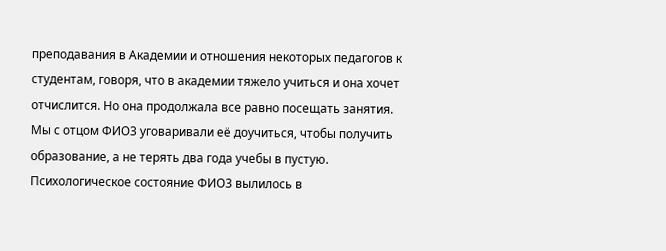преподавания в Академии и отношения некоторых педагогов к студентам, говоря, что в академии тяжело учиться и она хочет отчислится. Но она продолжала все равно посещать занятия. Мы с отцом ФИО3 уговаривали её доучиться, чтобы получить образование, а не терять два года учебы в пустую.
Психологическое состояние ФИО3 вылилось в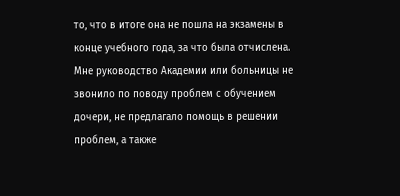то, что в итоге она не пошла на экзамены в конце учебного года, за что была отчислена. Мне руководство Академии или больницы не звонило по поводу проблем с обучением дочери, не предлагало помощь в решении проблем, а также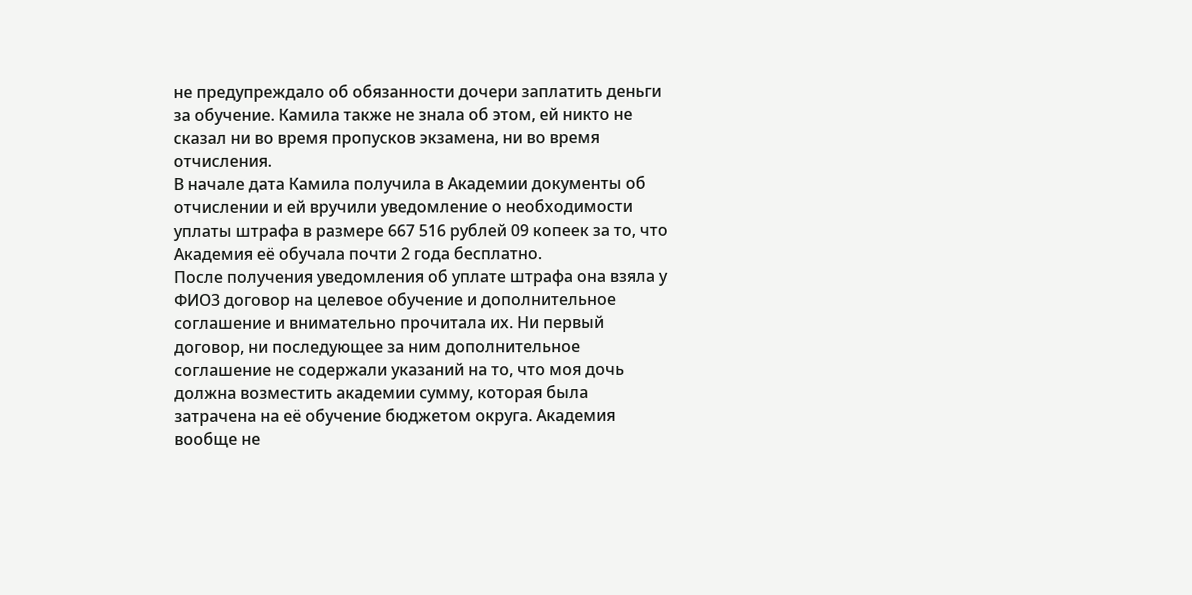не предупреждало об обязанности дочери заплатить деньги за обучение. Камила также не знала об этом, ей никто не сказал ни во время пропусков экзамена, ни во время отчисления.
В начале дата Камила получила в Академии документы об отчислении и ей вручили уведомление о необходимости уплаты штрафа в размере 667 516 рублей 09 копеек за то, что Академия её обучала почти 2 года бесплатно.
После получения уведомления об уплате штрафа она взяла у ФИО3 договор на целевое обучение и дополнительное соглашение и внимательно прочитала их. Ни первый договор, ни последующее за ним дополнительное соглашение не содержали указаний на то, что моя дочь должна возместить академии сумму, которая была затрачена на её обучение бюджетом округа. Академия вообще не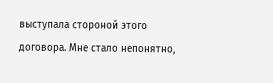выступала стороной этого договора. Мне стало непонятно,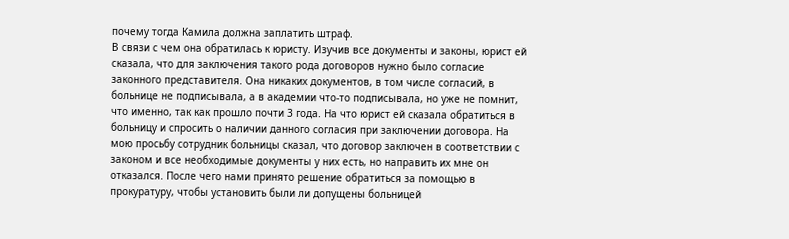почему тогда Камила должна заплатить штраф.
В связи с чем она обратилась к юристу. Изучив все документы и законы, юрист ей сказала, что для заключения такого рода договоров нужно было согласие законного представителя. Она никаких документов, в том числе согласий, в больнице не подписывала, а в академии что-то подписывала, но уже не помнит, что именно, так как прошло почти 3 года. На что юрист ей сказала обратиться в больницу и спросить о наличии данного согласия при заключении договора. На мою просьбу сотрудник больницы сказал, что договор заключен в соответствии с законом и все необходимые документы у них есть, но направить их мне он отказался. После чего нами принято решение обратиться за помощью в прокуратуру, чтобы установить были ли допущены больницей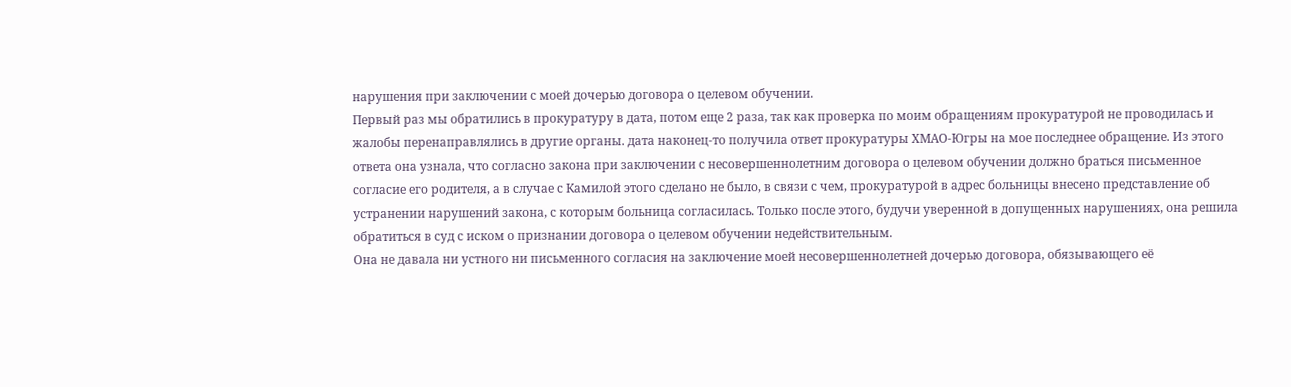нарушения при заключении с моей дочерью договора о целевом обучении.
Первый раз мы обратились в прокуратуру в дата, потом еще 2 раза, так как проверка по моим обращениям прокуратурой не проводилась и жалобы перенаправлялись в другие органы. дата наконец-то получила ответ прокуратуры ХМАО-Югры на мое последнее обращение. Из этого ответа она узнала, что согласно закона при заключении с несовершеннолетним договора о целевом обучении должно браться письменное согласие его родителя, а в случае с Камилой этого сделано не было, в связи с чем, прокуратурой в адрес больницы внесено представление об устранении нарушений закона, с которым больница согласилась. Только после этого, будучи уверенной в допущенных нарушениях, она решила обратиться в суд с иском о признании договора о целевом обучении недействительным.
Она не давала ни устного ни письменного согласия на заключение моей несовершеннолетней дочерью договора, обязывающего её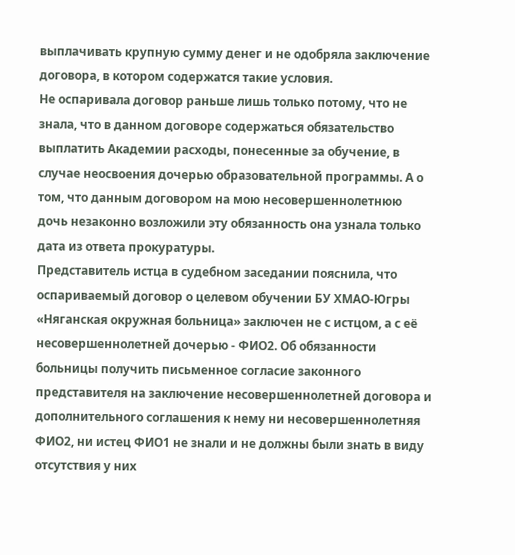выплачивать крупную сумму денег и не одобряла заключение договора, в котором содержатся такие условия.
Не оспаривала договор раньше лишь только потому, что не знала, что в данном договоре содержаться обязательство выплатить Академии расходы, понесенные за обучение, в случае неосвоения дочерью образовательной программы. А о том, что данным договором на мою несовершеннолетнюю дочь незаконно возложили эту обязанность она узнала только дата из ответа прокуратуры.
Представитель истца в судебном заседании пояснила, что оспариваемый договор о целевом обучении БУ ХМАО-Югры «Няганская окружная больница» заключен не с истцом, а с её несовершеннолетней дочерью - ФИО2. Об обязанности больницы получить письменное согласие законного представителя на заключение несовершеннолетней договора и дополнительного соглашения к нему ни несовершеннолетняя ФИО2, ни истец ФИО1 не знали и не должны были знать в виду отсутствия у них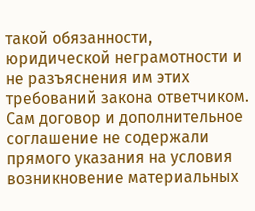такой обязанности, юридической неграмотности и не разъяснения им этих требований закона ответчиком.
Сам договор и дополнительное соглашение не содержали прямого указания на условия возникновение материальных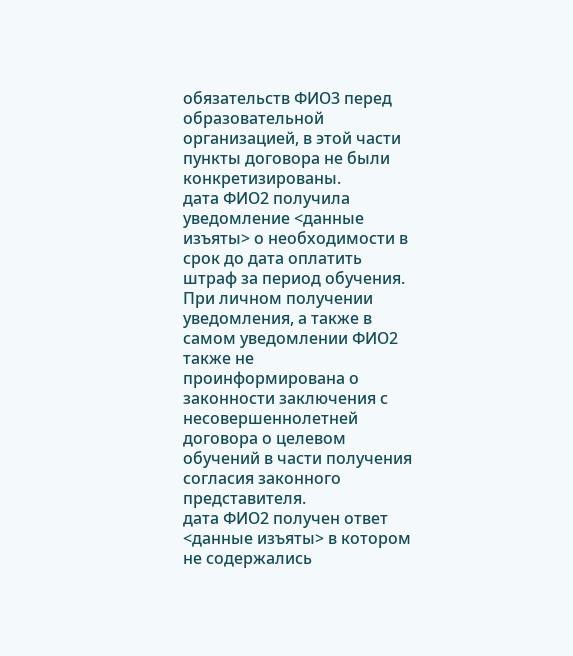обязательств ФИО3 перед образовательной организацией, в этой части пункты договора не были конкретизированы.
дата ФИО2 получила уведомление <данные изъяты> о необходимости в срок до дата оплатить штраф за период обучения. При личном получении уведомления, а также в самом уведомлении ФИО2 также не проинформирована о законности заключения с несовершеннолетней договора о целевом обучений в части получения согласия законного представителя.
дата ФИО2 получен ответ <данные изъяты> в котором не содержались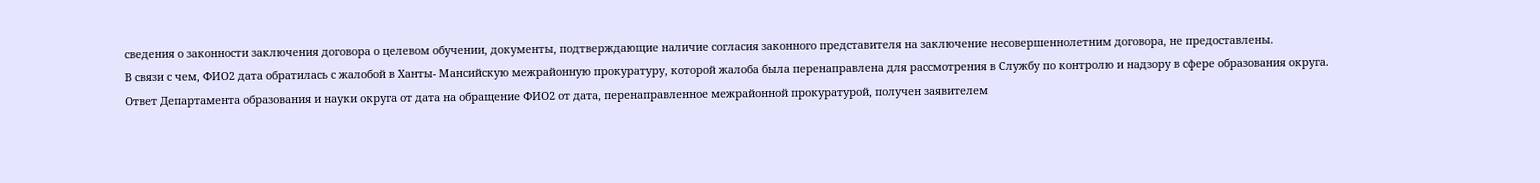сведения о законности заключения договора о целевом обучении, документы, подтверждающие наличие согласия законного представителя на заключение несовершеннолетним договора, не предоставлены.
В связи с чем, ФИО2 дата обратилась с жалобой в Ханты- Мансийскую межрайонную прокуратуру, которой жалоба была перенаправлена для рассмотрения в Службу по контролю и надзору в сфере образования округа.
Ответ Департамента образования и науки округа от дата на обращение ФИО2 от дата, перенаправленное межрайонной прокуратурой, получен заявителем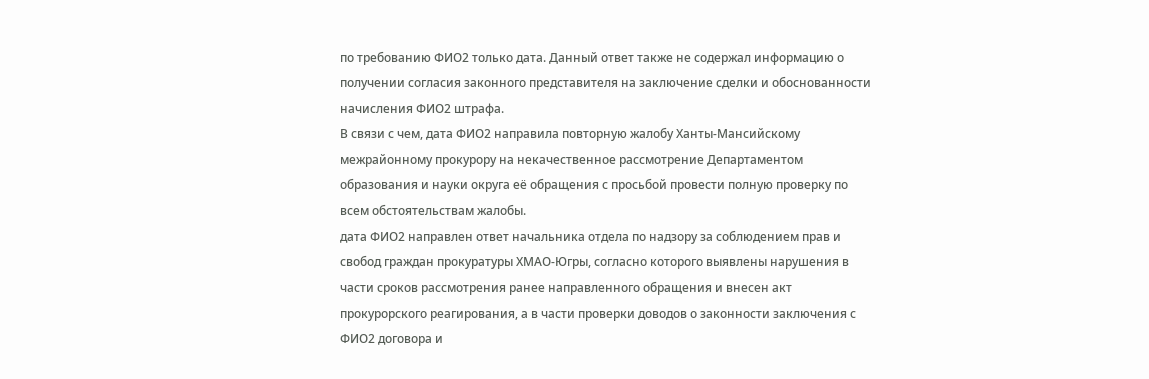по требованию ФИО2 только дата. Данный ответ также не содержал информацию о получении согласия законного представителя на заключение сделки и обоснованности начисления ФИО2 штрафа.
В связи с чем, дата ФИО2 направила повторную жалобу Ханты-Мансийскому межрайонному прокурору на некачественное рассмотрение Департаментом образования и науки округа её обращения с просьбой провести полную проверку по всем обстоятельствам жалобы.
дата ФИО2 направлен ответ начальника отдела по надзору за соблюдением прав и свобод граждан прокуратуры ХМАО-Югры, согласно которого выявлены нарушения в части сроков рассмотрения ранее направленного обращения и внесен акт прокурорского реагирования, а в части проверки доводов о законности заключения с ФИО2 договора и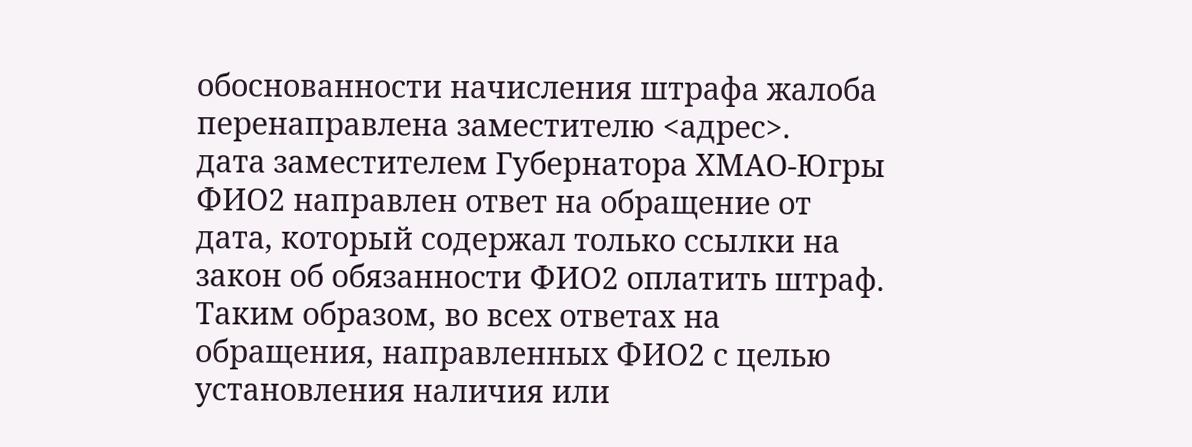обоснованности начисления штрафа жалоба перенаправлена заместителю <адрес>.
дата заместителем Губернатора ХМАО-Югры ФИО2 направлен ответ на обращение от дата, который содержал только ссылки на закон об обязанности ФИО2 оплатить штраф.
Таким образом, во всех ответах на обращения, направленных ФИО2 с целью установления наличия или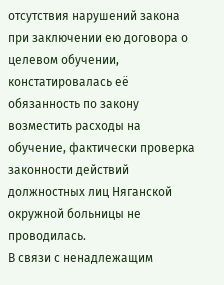отсутствия нарушений закона при заключении ею договора о целевом обучении, констатировалась её обязанность по закону возместить расходы на обучение, фактически проверка законности действий должностных лиц Няганской окружной больницы не проводилась.
В связи с ненадлежащим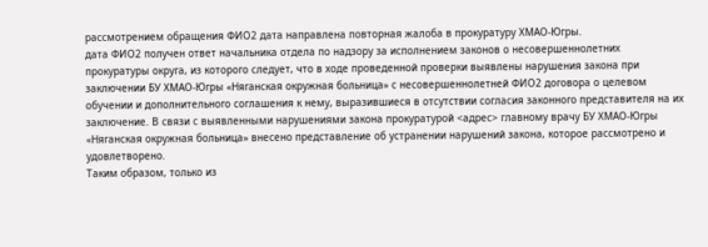рассмотрением обращения ФИО2 дата направлена повторная жалоба в прокуратуру ХМАО-Югры.
дата ФИО2 получен ответ начальника отдела по надзору за исполнением законов о несовершеннолетних прокуратуры округа, из которого следует, что в ходе проведенной проверки выявлены нарушения закона при заключении БУ ХМАО-Югры «Няганская окружная больница» с несовершеннолетней ФИО2 договора о целевом обучении и дополнительного соглашения к нему, выразившиеся в отсутствии согласия законного представителя на их заключение. В связи с выявленными нарушениями закона прокуратурой <адрес> главному врачу БУ ХМАО-Югры «Няганская окружная больница» внесено представление об устранении нарушений закона, которое рассмотрено и удовлетворено.
Таким образом, только из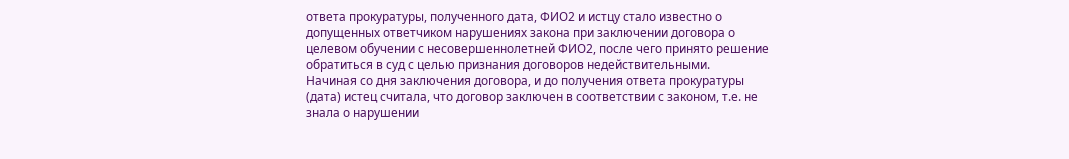ответа прокуратуры, полученного дата, ФИО2 и истцу стало известно о допущенных ответчиком нарушениях закона при заключении договора о целевом обучении с несовершеннолетней ФИО2, после чего принято решение обратиться в суд с целью признания договоров недействительными.
Начиная со дня заключения договора, и до получения ответа прокуратуры (дата) истец считала, что договор заключен в соответствии с законом, т.е. не знала о нарушении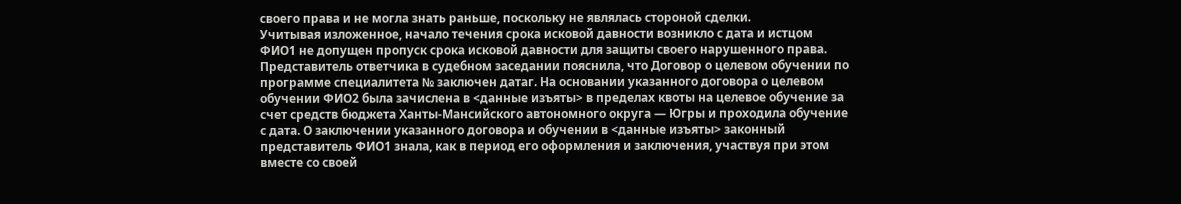своего права и не могла знать раньше, поскольку не являлась стороной сделки.
Учитывая изложенное, начало течения срока исковой давности возникло с дата и истцом ФИО1 не допущен пропуск срока исковой давности для защиты своего нарушенного права.
Представитель ответчика в судебном заседании пояснила, что Договор о целевом обучении по программе специалитета № заключен датаг. На основании указанного договора о целевом обучении ФИО2 была зачислена в <данные изъяты> в пределах квоты на целевое обучение за счет средств бюджета Ханты-Мансийского автономного округа — Югры и проходила обучение с дата. О заключении указанного договора и обучении в <данные изъяты> законный представитель ФИО1 знала, как в период его оформления и заключения, участвуя при этом вместе со своей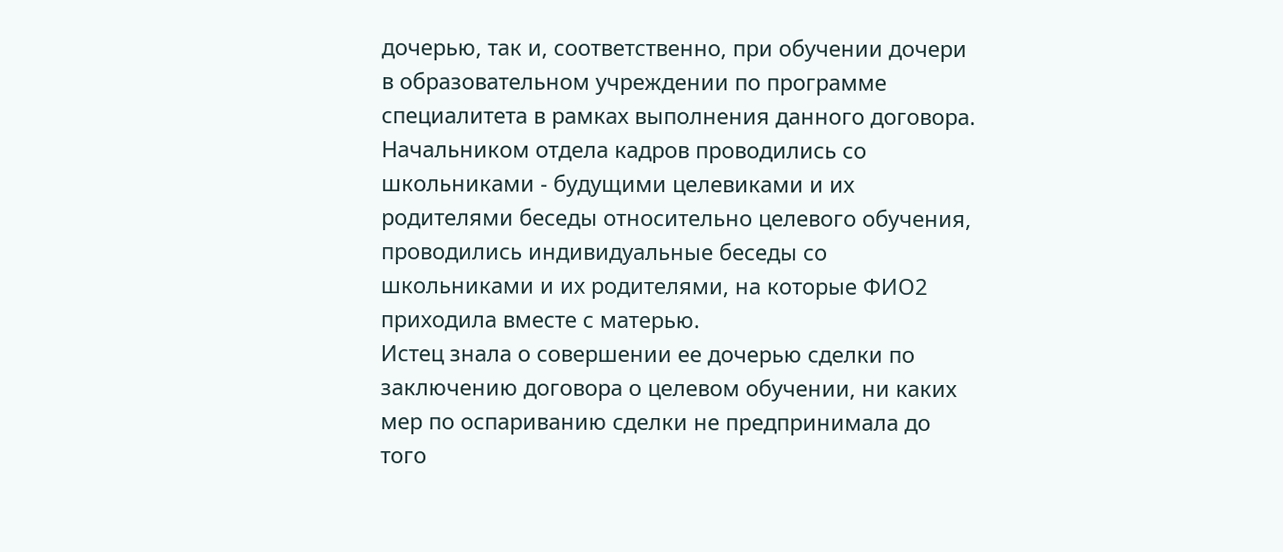дочерью, так и, соответственно, при обучении дочери в образовательном учреждении по программе специалитета в рамках выполнения данного договора. Начальником отдела кадров проводились со школьниками - будущими целевиками и их родителями беседы относительно целевого обучения, проводились индивидуальные беседы со школьниками и их родителями, на которые ФИО2 приходила вместе с матерью.
Истец знала о совершении ее дочерью сделки по заключению договора о целевом обучении, ни каких мер по оспариванию сделки не предпринимала до того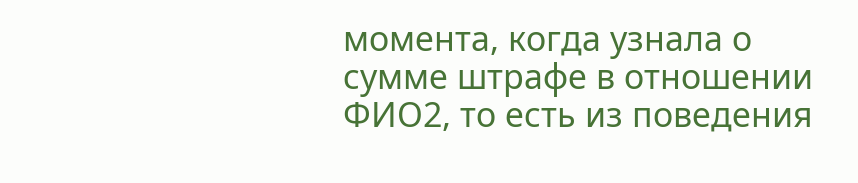момента, когда узнала о сумме штрафе в отношении ФИО2, то есть из поведения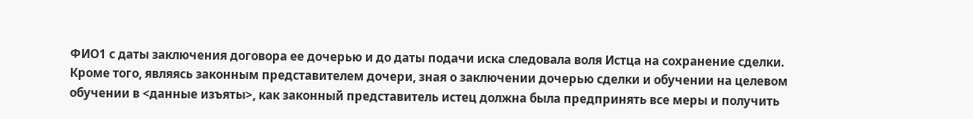ФИО1 с даты заключения договора ее дочерью и до даты подачи иска следовала воля Истца на сохранение сделки.
Кроме того, являясь законным представителем дочери, зная о заключении дочерью сделки и обучении на целевом обучении в <данные изъяты>, как законный представитель истец должна была предпринять все меры и получить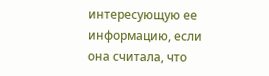интересующую ее информацию, если она считала, что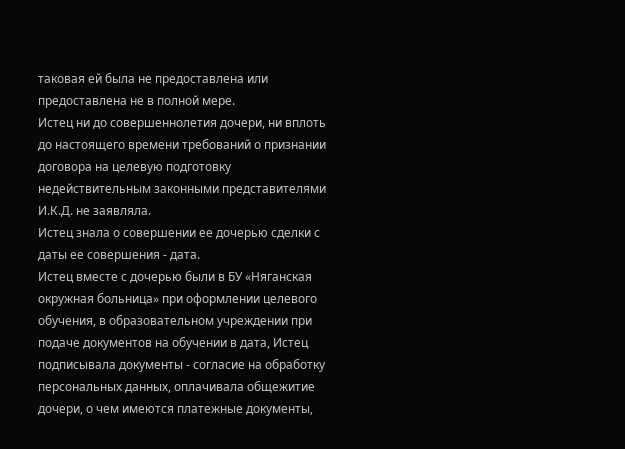таковая ей была не предоставлена или предоставлена не в полной мере.
Истец ни до совершеннолетия дочери, ни вплоть до настоящего времени требований о признании договора на целевую подготовку недействительным законными представителями И.К.Д. не заявляла.
Истец знала о совершении ее дочерью сделки с даты ее совершения - дата.
Истец вместе с дочерью были в БУ «Няганская окружная больница» при оформлении целевого обучения, в образовательном учреждении при подаче документов на обучении в дата, Истец подписывала документы - согласие на обработку персональных данных, оплачивала общежитие дочери, о чем имеются платежные документы,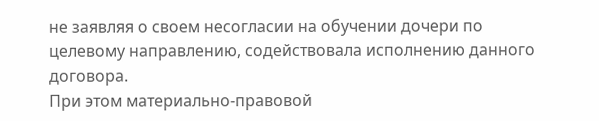не заявляя о своем несогласии на обучении дочери по целевому направлению, содействовала исполнению данного договора.
При этом материально-правовой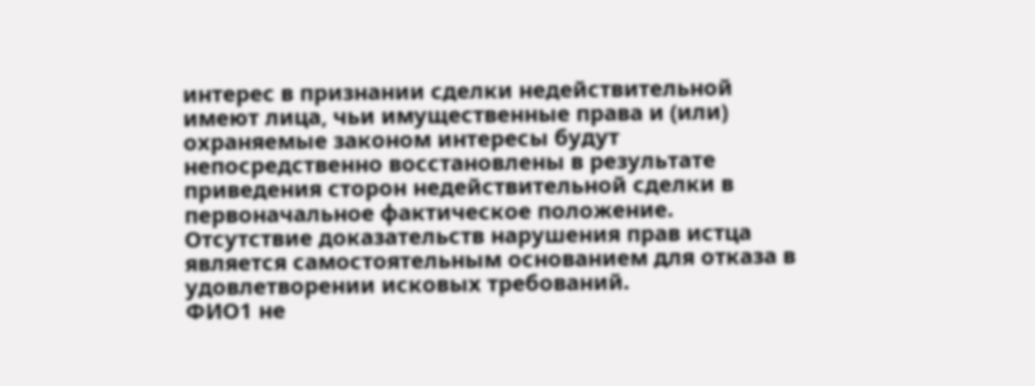интерес в признании сделки недействительной имеют лица, чьи имущественные права и (или) охраняемые законом интересы будут непосредственно восстановлены в результате приведения сторон недействительной сделки в первоначальное фактическое положение.
Отсутствие доказательств нарушения прав истца является самостоятельным основанием для отказа в удовлетворении исковых требований.
ФИО1 не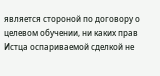является стороной по договору о целевом обучении, ни каких прав Истца оспариваемой сделкой не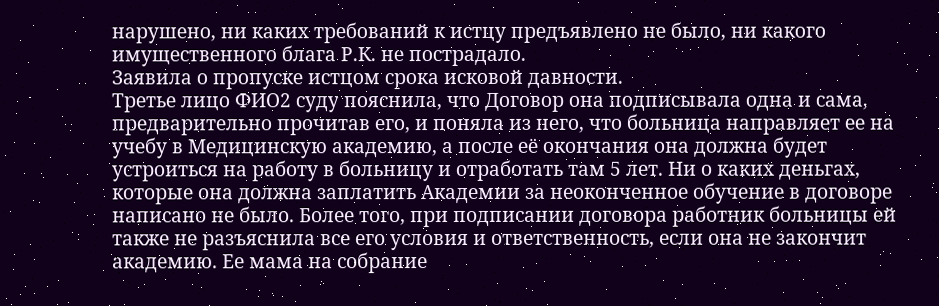нарушено, ни каких требований к истцу предъявлено не было, ни какого имущественного блага Р.К. не пострадало.
Заявила о пропуске истцом срока исковой давности.
Третье лицо ФИО2 суду пояснила, что Договор она подписывала одна и сама, предварительно прочитав его, и поняла из него, что больница направляет ее на учебу в Медицинскую академию, а после её окончания она должна будет устроиться на работу в больницу и отработать там 5 лет. Ни о каких деньгах, которые она должна заплатить Академии за неоконченное обучение в договоре написано не было. Более того, при подписании договора работник больницы ей также не разъяснила все его условия и ответственность, если она не закончит академию. Ее мама на собрание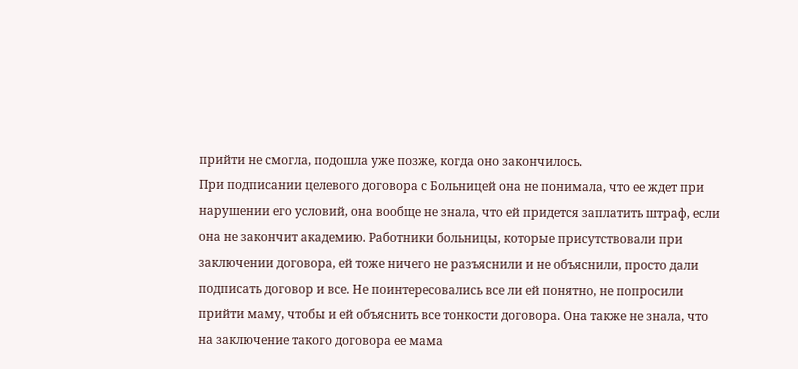прийти не смогла, подошла уже позже, когда оно закончилось.
При подписании целевого договора с Больницей она не понимала, что ее ждет при нарушении его условий, она вообще не знала, что ей придется заплатить штраф, если она не закончит академию. Работники больницы, которые присутствовали при заключении договора, ей тоже ничего не разъяснили и не объяснили, просто дали подписать договор и все. Не поинтересовались все ли ей понятно, не попросили прийти маму, чтобы и ей объяснить все тонкости договора. Она также не знала, что на заключение такого договора ее мама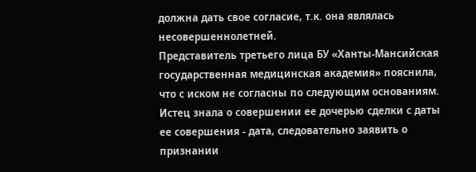должна дать свое согласие, т.к. она являлась несовершеннолетней.
Представитель третьего лица БУ «Ханты-Мансийская государственная медицинская академия» пояснила, что с иском не согласны по следующим основаниям.
Истец знала о совершении ее дочерью сделки с даты ее совершения - дата, следовательно заявить о признании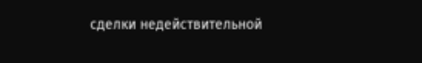сделки недействительной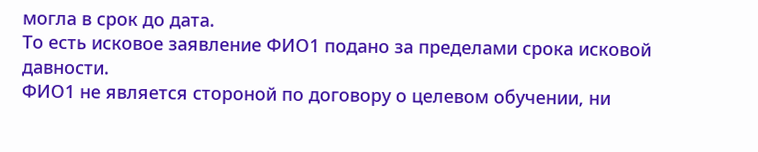могла в срок до дата.
То есть исковое заявление ФИО1 подано за пределами срока исковой давности.
ФИО1 не является стороной по договору о целевом обучении, ни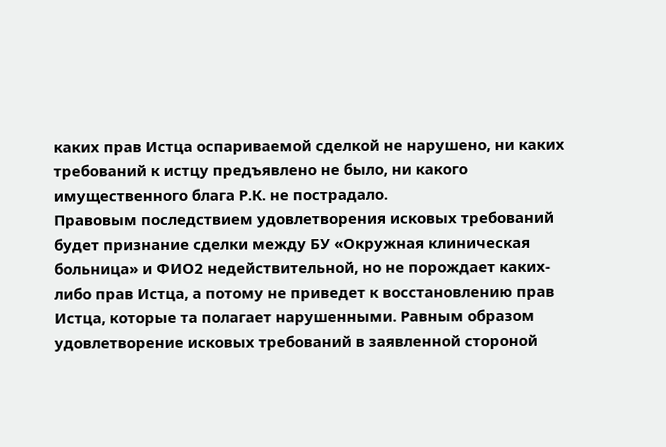каких прав Истца оспариваемой сделкой не нарушено, ни каких требований к истцу предъявлено не было, ни какого имущественного блага Р.К. не пострадало.
Правовым последствием удовлетворения исковых требований будет признание сделки между БУ «Окружная клиническая больница» и ФИО2 недействительной, но не порождает каких-либо прав Истца, а потому не приведет к восстановлению прав Истца, которые та полагает нарушенными. Равным образом удовлетворение исковых требований в заявленной стороной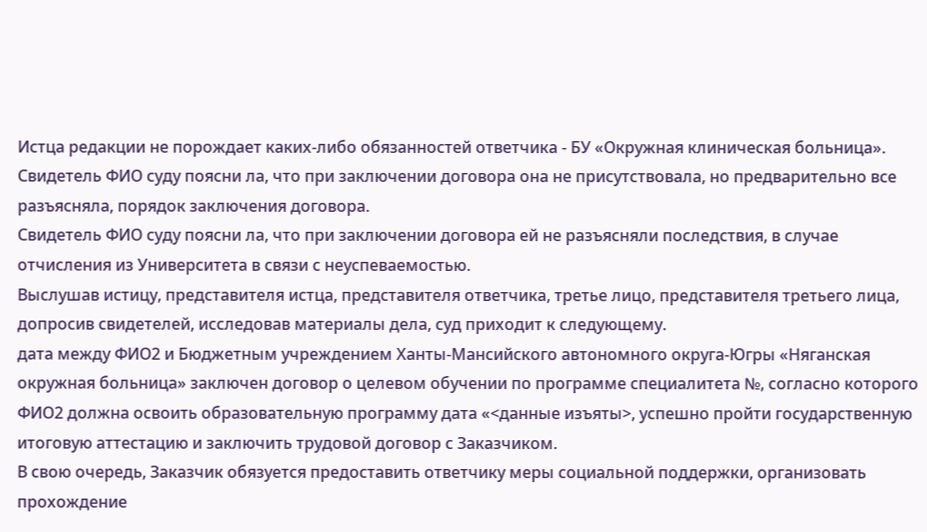Истца редакции не порождает каких-либо обязанностей ответчика - БУ «Окружная клиническая больница».
Свидетель ФИО суду поясни ла, что при заключении договора она не присутствовала, но предварительно все разъясняла, порядок заключения договора.
Свидетель ФИО суду поясни ла, что при заключении договора ей не разъясняли последствия, в случае отчисления из Университета в связи с неуспеваемостью.
Выслушав истицу, представителя истца, представителя ответчика, третье лицо, представителя третьего лица, допросив свидетелей, исследовав материалы дела, суд приходит к следующему.
дата между ФИО2 и Бюджетным учреждением Ханты-Мансийского автономного округа-Югры «Няганская окружная больница» заключен договор о целевом обучении по программе специалитета №, согласно которого ФИО2 должна освоить образовательную программу дата «<данные изъяты>, успешно пройти государственную итоговую аттестацию и заключить трудовой договор с Заказчиком.
В свою очередь, Заказчик обязуется предоставить ответчику меры социальной поддержки, организовать прохождение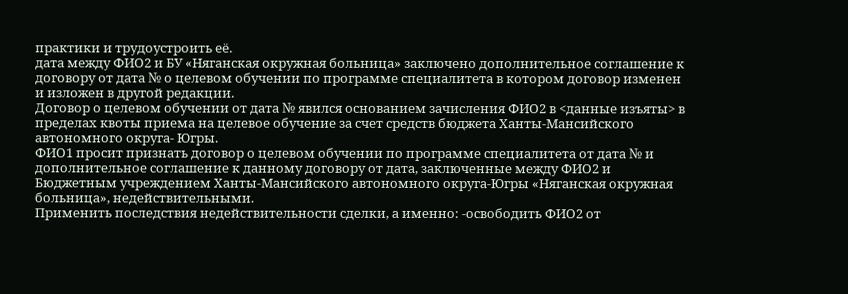практики и трудоустроить её.
дата между ФИО2 и БУ «Няганская окружная больница» заключено дополнительное соглашение к договору от дата № о целевом обучении по программе специалитета в котором договор изменен и изложен в другой редакции.
Договор о целевом обучении от дата № явился основанием зачисления ФИО2 в <данные изъяты> в пределах квоты приема на целевое обучение за счет средств бюджета Ханты-Мансийского автономного округа- Югры.
ФИО1 просит признать договор о целевом обучении по программе специалитета от дата № и дополнительное соглашение к данному договору от дата, заключенные между ФИО2 и Бюджетным учреждением Ханты-Мансийского автономного округа-Югры «Няганская окружная больница», недействительными.
Применить последствия недействительности сделки, а именно: -освободить ФИО2 от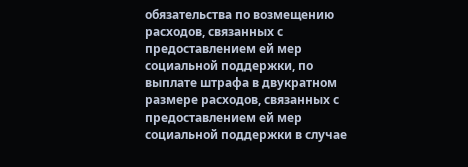обязательства по возмещению расходов, связанных с предоставлением ей мер социальной поддержки, по выплате штрафа в двукратном размере расходов, связанных с предоставлением ей мер социальной поддержки в случае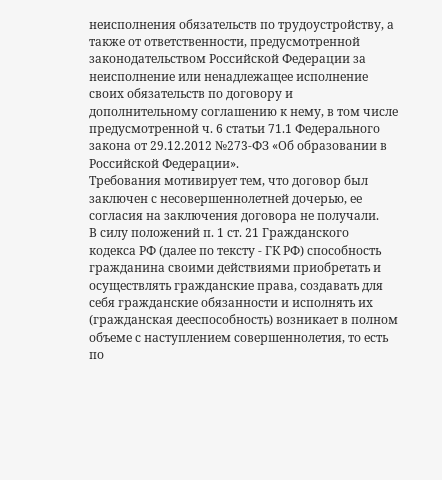неисполнения обязательств по трудоустройству, а также от ответственности, предусмотренной законодательством Российской Федерации за неисполнение или ненадлежащее исполнение своих обязательств по договору и дополнительному соглашению к нему, в том числе предусмотренной ч. 6 статьи 71.1 Федерального закона от 29.12.2012 №273-ФЗ «Об образовании в Российской Федерации».
Требования мотивирует тем, что договор был заключен с несовершеннолетней дочерью, ее согласия на заключения договора не получали.
В силу положений п. 1 ст. 21 Гражданского кодекса РФ (далее по тексту - ГК РФ) способность гражданина своими действиями приобретать и осуществлять гражданские права, создавать для себя гражданские обязанности и исполнять их (гражданская дееспособность) возникает в полном объеме с наступлением совершеннолетия, то есть по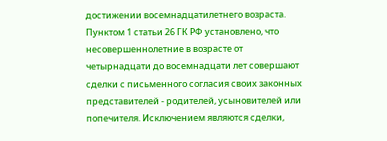достижении восемнадцатилетнего возраста.
Пунктом 1 статьи 26 ГК РФ установлено, что несовершеннолетние в возрасте от четырнадцати до восемнадцати лет совершают сделки с письменного согласия своих законных представителей - родителей, усыновителей или попечителя. Исключением являются сделки,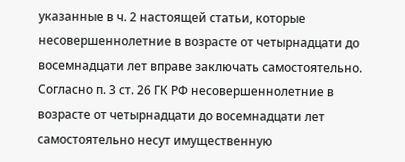указанные в ч. 2 настоящей статьи, которые несовершеннолетние в возрасте от четырнадцати до восемнадцати лет вправе заключать самостоятельно.
Согласно п. 3 ст. 26 ГК РФ несовершеннолетние в возрасте от четырнадцати до восемнадцати лет самостоятельно несут имущественную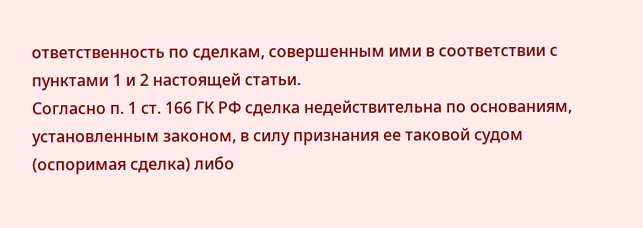ответственность по сделкам, совершенным ими в соответствии с пунктами 1 и 2 настоящей статьи.
Согласно п. 1 ст. 166 ГК РФ сделка недействительна по основаниям, установленным законом, в силу признания ее таковой судом (оспоримая сделка) либо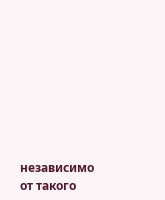независимо от такого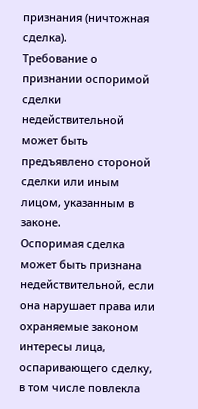признания (ничтожная сделка).
Требование о признании оспоримой сделки недействительной может быть предъявлено стороной сделки или иным лицом, указанным в законе.
Оспоримая сделка может быть признана недействительной, если она нарушает права или охраняемые законом интересы лица, оспаривающего сделку, в том числе повлекла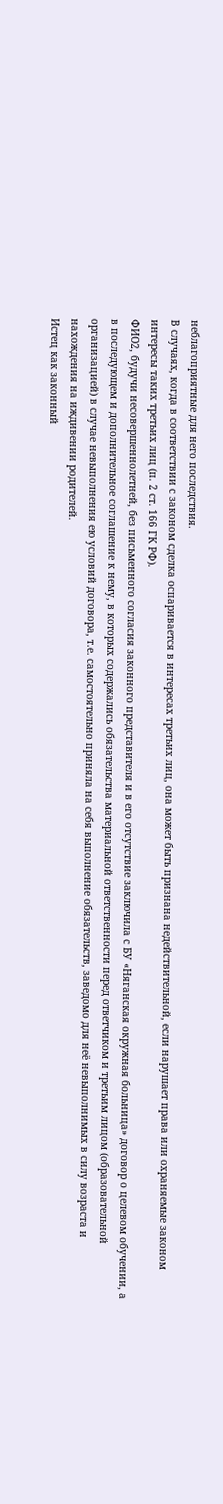неблагоприятные для него последствия.
В случаях, когда в соответствии с законом сделка оспаривается в интересах третьих лиц, она может быть признана недействительной, если нарушает права или охраняемые законом интересы таких третьих лиц (п. 2 ст. 166 ГК РФ).
ФИО2, будучи несовершеннолетней, без письменного согласия законного представителя и в его отсутствие заключила с БУ «Няганская окружная больница» договор о целевом обучении, а в последующем и дополнительное соглашение к нему, в которых содержались обязательства материальной ответственности перед ответчиком и третьим лицом (образовательной организацией) в случае невыполнения ею условий договора, т.е. самостоятельно приняла на себя выполнение обязательств, заведомо для неё невыполнимых в силу возраста и нахождения на иждивении родителей.
Истец как законный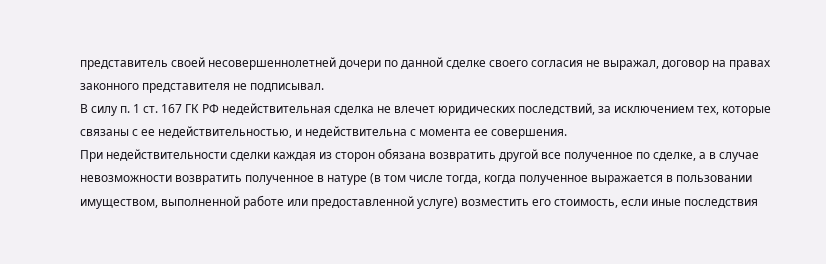представитель своей несовершеннолетней дочери по данной сделке своего согласия не выражал, договор на правах законного представителя не подписывал.
В силу п. 1 ст. 167 ГК РФ недействительная сделка не влечет юридических последствий, за исключением тех, которые связаны с ее недействительностью, и недействительна с момента ее совершения.
При недействительности сделки каждая из сторон обязана возвратить другой все полученное по сделке, а в случае невозможности возвратить полученное в натуре (в том числе тогда, когда полученное выражается в пользовании имуществом, выполненной работе или предоставленной услуге) возместить его стоимость, если иные последствия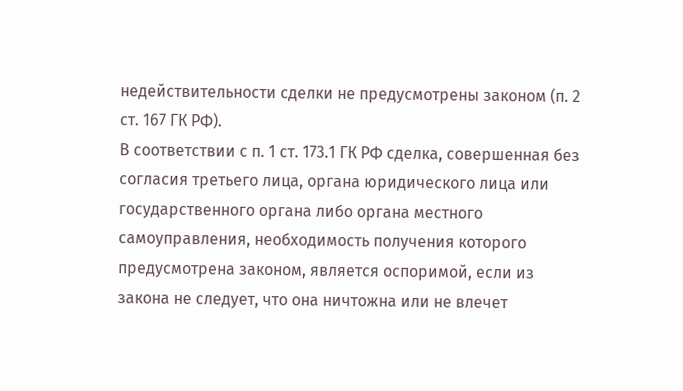недействительности сделки не предусмотрены законом (п. 2 ст. 167 ГК РФ).
В соответствии с п. 1 ст. 173.1 ГК РФ сделка, совершенная без согласия третьего лица, органа юридического лица или государственного органа либо органа местного самоуправления, необходимость получения которого предусмотрена законом, является оспоримой, если из закона не следует, что она ничтожна или не влечет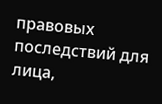правовых последствий для лица,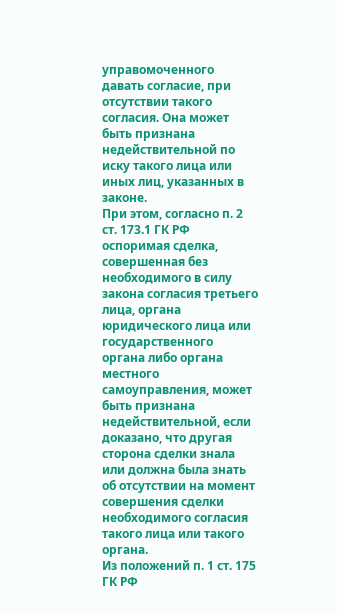управомоченного давать согласие, при отсутствии такого согласия. Она может быть признана недействительной по иску такого лица или иных лиц, указанных в законе.
При этом, согласно п. 2 ст. 173.1 ГК РФ оспоримая сделка, совершенная без необходимого в силу закона согласия третьего лица, органа юридического лица или государственного органа либо органа местного самоуправления, может быть признана недействительной, если доказано, что другая сторона сделки знала или должна была знать об отсутствии на момент совершения сделки необходимого согласия такого лица или такого органа.
Из положений п. 1 ст. 175 ГК РФ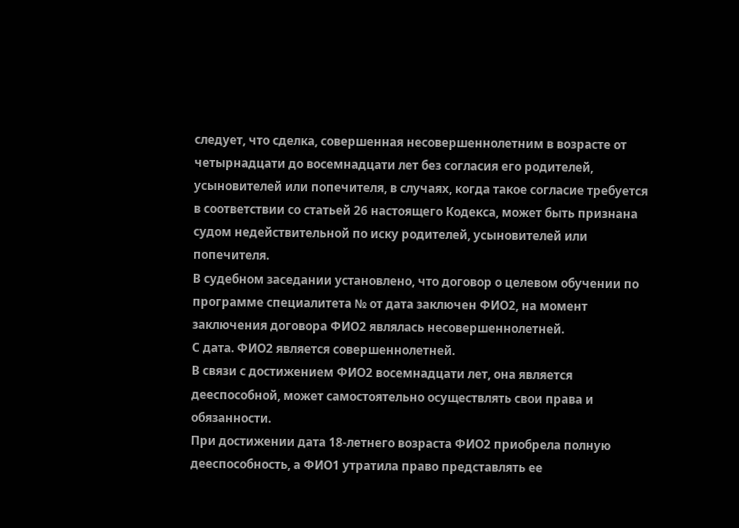следует, что сделка, совершенная несовершеннолетним в возрасте от четырнадцати до восемнадцати лет без согласия его родителей, усыновителей или попечителя, в случаях, когда такое согласие требуется в соответствии со статьей 26 настоящего Кодекса, может быть признана судом недействительной по иску родителей, усыновителей или попечителя.
В судебном заседании установлено, что договор о целевом обучении по программе специалитета № от дата заключен ФИО2, на момент заключения договора ФИО2 являлась несовершеннолетней.
С дата. ФИО2 является совершеннолетней.
В связи с достижением ФИО2 восемнадцати лет, она является дееспособной, может самостоятельно осуществлять свои права и обязанности.
При достижении дата 18-летнего возраста ФИО2 приобрела полную дееспособность, а ФИО1 утратила право представлять ее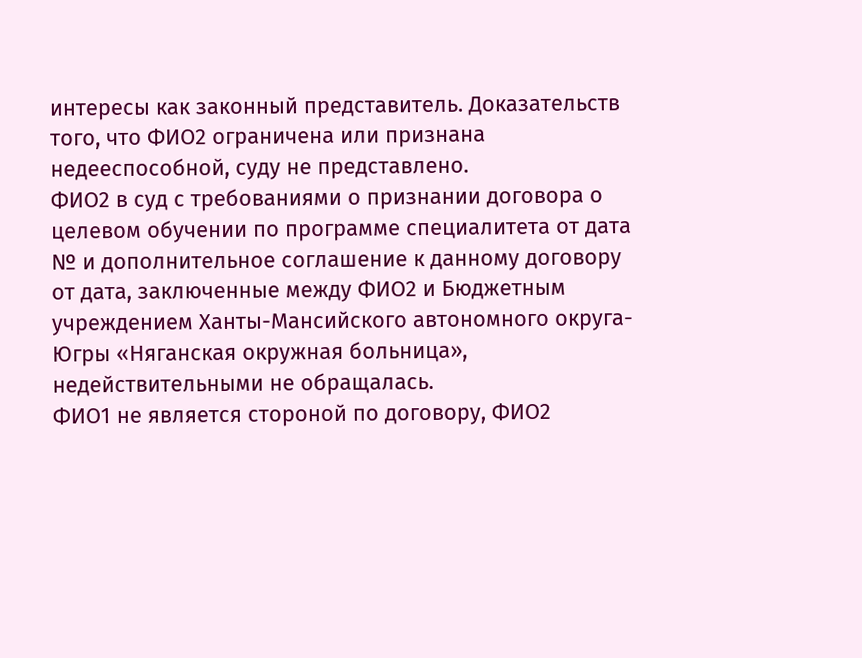интересы как законный представитель. Доказательств того, что ФИО2 ограничена или признана недееспособной, суду не представлено.
ФИО2 в суд с требованиями о признании договора о целевом обучении по программе специалитета от дата № и дополнительное соглашение к данному договору от дата, заключенные между ФИО2 и Бюджетным учреждением Ханты-Мансийского автономного округа-Югры «Няганская окружная больница», недействительными не обращалась.
ФИО1 не является стороной по договору, ФИО2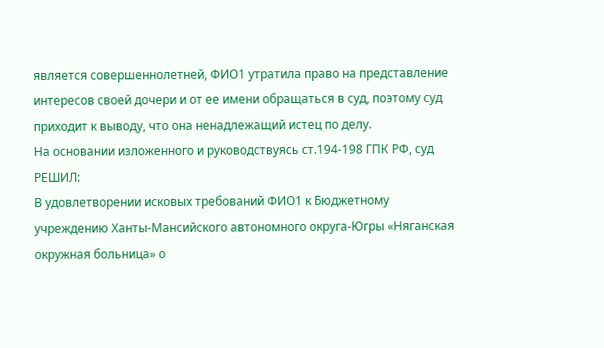является совершеннолетней, ФИО1 утратила право на представление интересов своей дочери и от ее имени обращаться в суд, поэтому суд приходит к выводу, что она ненадлежащий истец по делу.
На основании изложенного и руководствуясь ст.194-198 ГПК РФ, суд
РЕШИЛ:
В удовлетворении исковых требований ФИО1 к Бюджетному учреждению Ханты-Мансийского автономного округа-Югры «Няганская окружная больница» о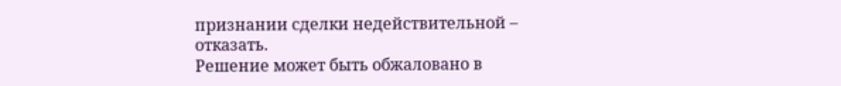признании сделки недействительной – отказать.
Решение может быть обжаловано в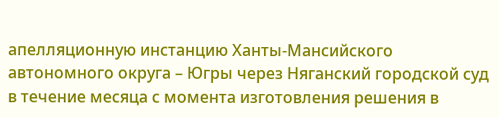апелляционную инстанцию Ханты-Мансийского автономного округа – Югры через Няганский городской суд в течение месяца с момента изготовления решения в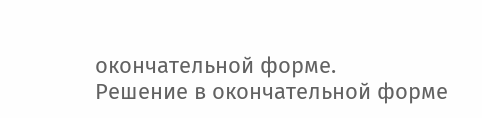окончательной форме.
Решение в окончательной форме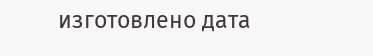изготовлено дата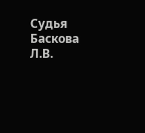Судья Баскова Л.В.